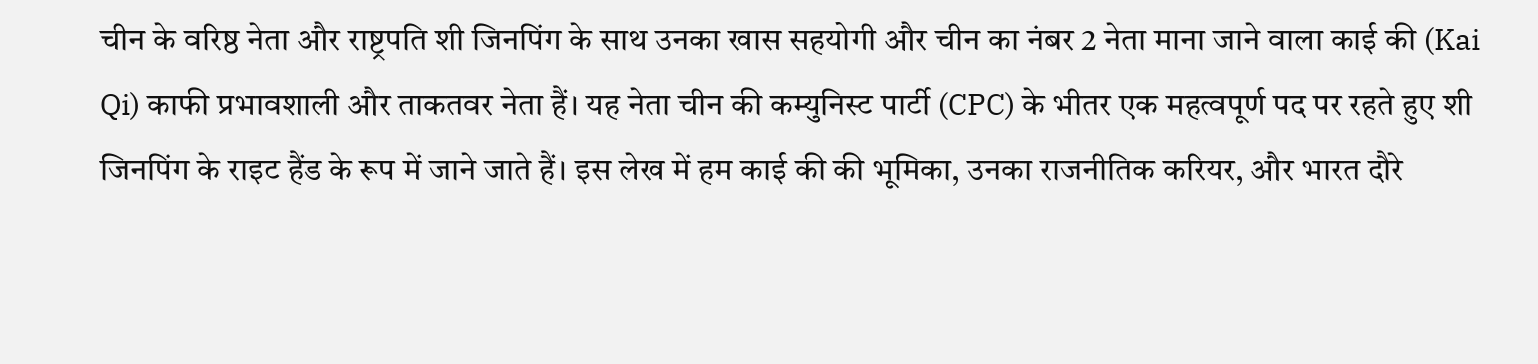चीन के वरिष्ठ नेता और राष्ट्रपति शी जिनपिंग के साथ उनका खास सहयोगी और चीन का नंबर 2 नेता माना जाने वाला काई की (Kai Qi) काफी प्रभावशाली और ताकतवर नेता हैं। यह नेता चीन की कम्युनिस्ट पार्टी (CPC) के भीतर एक महत्वपूर्ण पद पर रहते हुए शी जिनपिंग के राइट हैंड के रूप में जाने जाते हैं। इस लेख में हम काई की की भूमिका, उनका राजनीतिक करियर, और भारत दौरे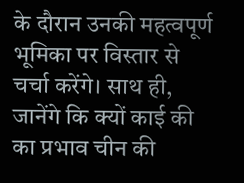के दौरान उनकी महत्वपूर्ण भूमिका पर विस्तार से चर्चा करेंगे। साथ ही, जानेंगे कि क्यों काई की का प्रभाव चीन की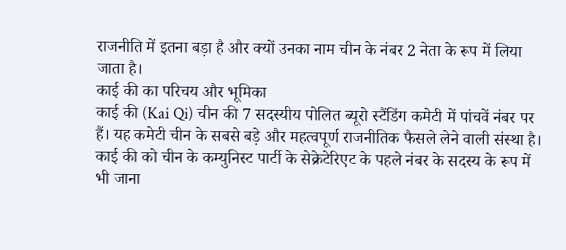राजनीति में इतना बड़ा है और क्यों उनका नाम चीन के नंबर 2 नेता के रूप में लिया जाता है।
काई की का परिचय और भूमिका
काई की (Kai Qi) चीन की 7 सदस्यीय पोलित ब्यूरो स्टैंडिंग कमेटी में पांचवें नंबर पर हैं। यह कमेटी चीन के सबसे बड़े और महत्वपूर्ण राजनीतिक फैसले लेने वाली संस्था है। काई की को चीन के कम्युनिस्ट पार्टी के सेक्रेटेरिएट के पहले नंबर के सदस्य के रूप में भी जाना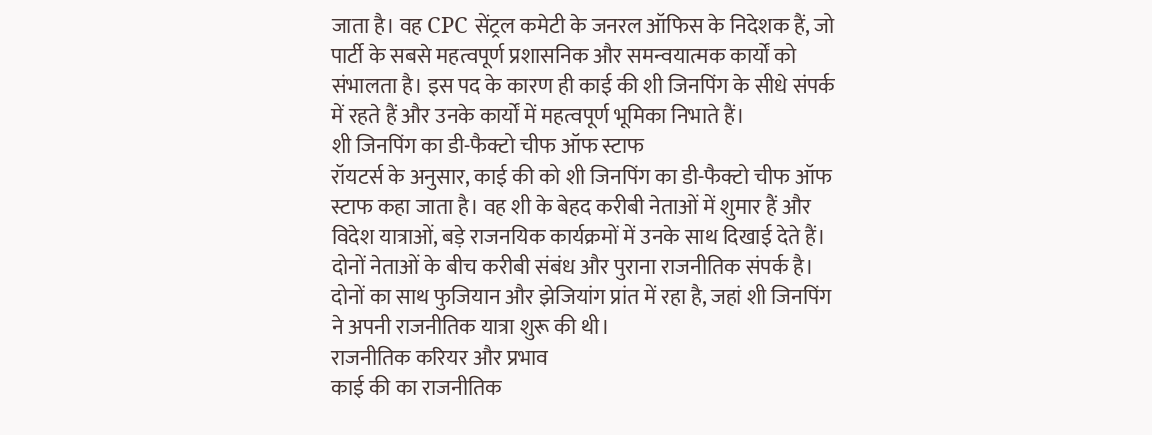जाता है। वह CPC सेंट्रल कमेटी के जनरल ऑफिस के निदेशक हैं, जो पार्टी के सबसे महत्वपूर्ण प्रशासनिक और समन्वयात्मक कार्यों को संभालता है। इस पद के कारण ही काई की शी जिनपिंग के सीधे संपर्क में रहते हैं और उनके कार्यों में महत्वपूर्ण भूमिका निभाते हैं।
शी जिनपिंग का डी-फैक्टो चीफ ऑफ स्टाफ
रॉयटर्स के अनुसार, काई की को शी जिनपिंग का डी-फैक्टो चीफ ऑफ स्टाफ कहा जाता है। वह शी के बेहद करीबी नेताओं में शुमार हैं और विदेश यात्राओं, बड़े राजनयिक कार्यक्रमों में उनके साथ दिखाई देते हैं। दोनों नेताओं के बीच करीबी संबंध और पुराना राजनीतिक संपर्क है। दोनों का साथ फुजियान और झेजियांग प्रांत में रहा है, जहां शी जिनपिंग ने अपनी राजनीतिक यात्रा शुरू की थी।
राजनीतिक करियर और प्रभाव
काई की का राजनीतिक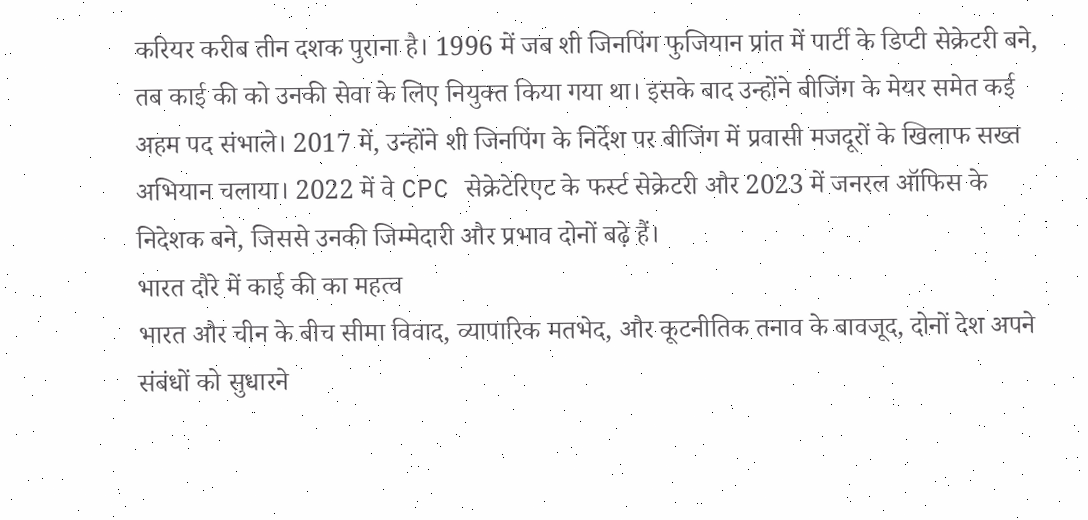करियर करीब तीन दशक पुराना है। 1996 में जब शी जिनपिंग फुजियान प्रांत में पार्टी के डिप्टी सेक्रेटरी बने, तब काई की को उनकी सेवा के लिए नियुक्त किया गया था। इसके बाद उन्होंने बीजिंग के मेयर समेत कई अहम पद संभाले। 2017 में, उन्होंने शी जिनपिंग के निर्देश पर बीजिंग में प्रवासी मजदूरों के खिलाफ सख्त अभियान चलाया। 2022 में वे CPC सेक्रेटेरिएट के फर्स्ट सेक्रेटरी और 2023 में जनरल ऑफिस के निदेशक बने, जिससे उनकी जिम्मेदारी और प्रभाव दोनों बढ़े हैं।
भारत दौरे में काई की का महत्व
भारत और चीन के बीच सीमा विवाद, व्यापारिक मतभेद, और कूटनीतिक तनाव के बावजूद, दोनों देश अपने संबंधों को सुधारने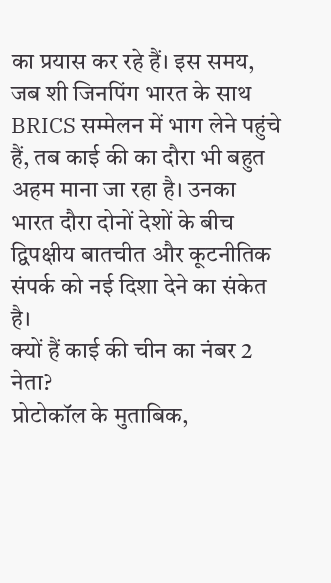का प्रयास कर रहे हैं। इस समय, जब शी जिनपिंग भारत के साथ BRICS सम्मेलन में भाग लेने पहुंचे हैं, तब काई की का दौरा भी बहुत अहम माना जा रहा है। उनका भारत दौरा दोनों देशों के बीच द्विपक्षीय बातचीत और कूटनीतिक संपर्क को नई दिशा देने का संकेत है।
क्यों हैं काई की चीन का नंबर 2 नेता?
प्रोटोकॉल के मुताबिक,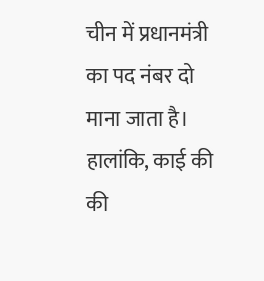चीन में प्रधानमंत्री का पद नंबर दो माना जाता है। हालांकि, काई की की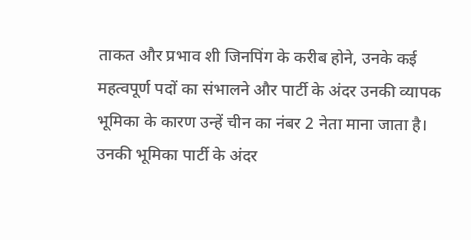ताकत और प्रभाव शी जिनपिंग के करीब होने, उनके कई महत्वपूर्ण पदों का संभालने और पार्टी के अंदर उनकी व्यापक भूमिका के कारण उन्हें चीन का नंबर 2 नेता माना जाता है। उनकी भूमिका पार्टी के अंदर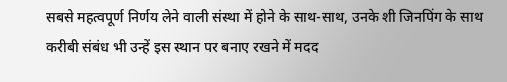सबसे महत्वपूर्ण निर्णय लेने वाली संस्था में होने के साथ-साथ, उनके शी जिनपिंग के साथ करीबी संबंध भी उन्हें इस स्थान पर बनाए रखने में मदद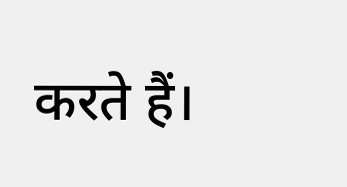करते हैं।